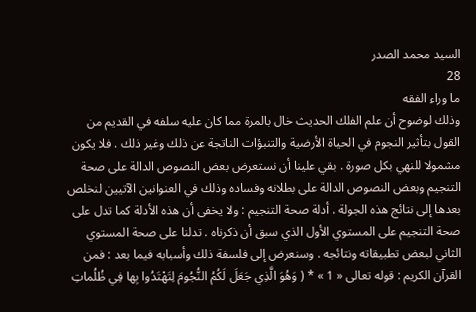السيد محمد الصدر
28
ما وراء الفقه
وذلك لوضوح أن علم الفلك الحديث خال بالمرة مما كان عليه سلفه في القديم من القول بتأثير النجوم في الحياة الأرضية والتنبؤات الناتجة عن ذلك وغير ذلك . فلا يكون مشمولا للنهي بكل صورة . بقي علينا أن نستعرض بعض النصوص الدالة على صحة التنجيم وبعض النصوص الدالة على بطلانه وفساده وذلك في العنوانين الآتيين لنخلص بعدها إلى نتائج هذه الجولة . أدلة صحة التنجيم : ولا يخفى أن هذه الأدلة كما تدل على صحة التنجيم على المستوي الأول الذي سبق أن ذكرناه . تدلنا على صحة المستوي الثاني لبعض تطبيقاته ونتائجه . وسنعرض إلى فلسفة ذلك وأسبابه فيما بعد : فمن القرآن الكريم : قوله تعالى « 1 » * ( وَهُوَ الَّذِي جَعَلَ لَكُمُ النُّجُومَ لِتَهْتَدُوا بِها فِي ظُلُماتِ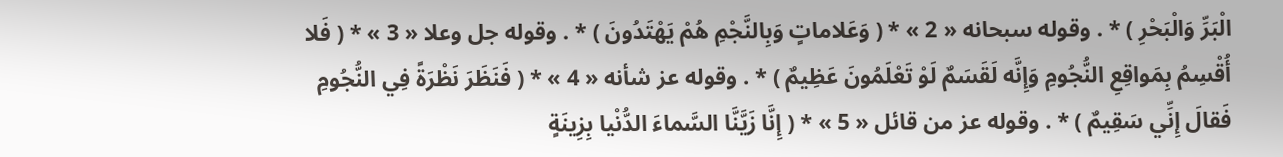الْبَرِّ وَالْبَحْرِ ) * . وقوله سبحانه « 2 » * ( وَعَلاماتٍ وَبِالنَّجْمِ هُمْ يَهْتَدُونَ ) * . وقوله جل وعلا « 3 » * ( فَلا أُقْسِمُ بِمَواقِعِ النُّجُومِ وَإِنَّه لَقَسَمٌ لَوْ تَعْلَمُونَ عَظِيمٌ ) * . وقوله عز شأنه « 4 » * ( فَنَظَرَ نَظْرَةً فِي النُّجُومِ فَقالَ إِنِّي سَقِيمٌ ) * . وقوله عز من قائل « 5 » * ( إِنَّا زَيَّنَّا السَّماءَ الدُّنْيا بِزِينَةٍ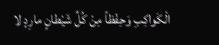الْكَواكِبِ وَحِفْظاً مِنْ كُلِّ شَيْطانٍ مارِدٍ لا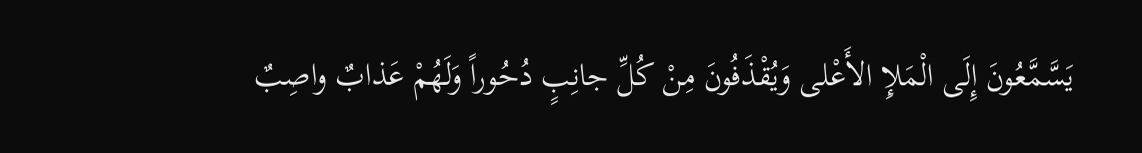يَسَّمَّعُونَ إِلَى الْمَلإِ الأَعْلى وَيُقْذَفُونَ مِنْ كُلِّ جانِبٍ دُحُوراً وَلَهُمْ عَذابٌ واصِبٌ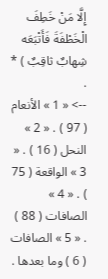إِلَّا مَنْ خَطِفَ الْخَطْفَةَ فَأَتْبَعَه شِهابٌ ثاقِبٌ ) * .
--> « 1 » الأنعام ( 97 ) . « 2 » النحل ( 16 ) . « 3 » الواقعة ( 75 ) . « 4 » الصافات ( 88 ) . « 5 » الصافات ( 6 ) وما بعدها .